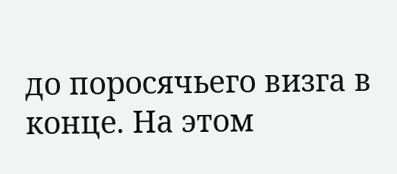до поросячьего визга в конце. На этом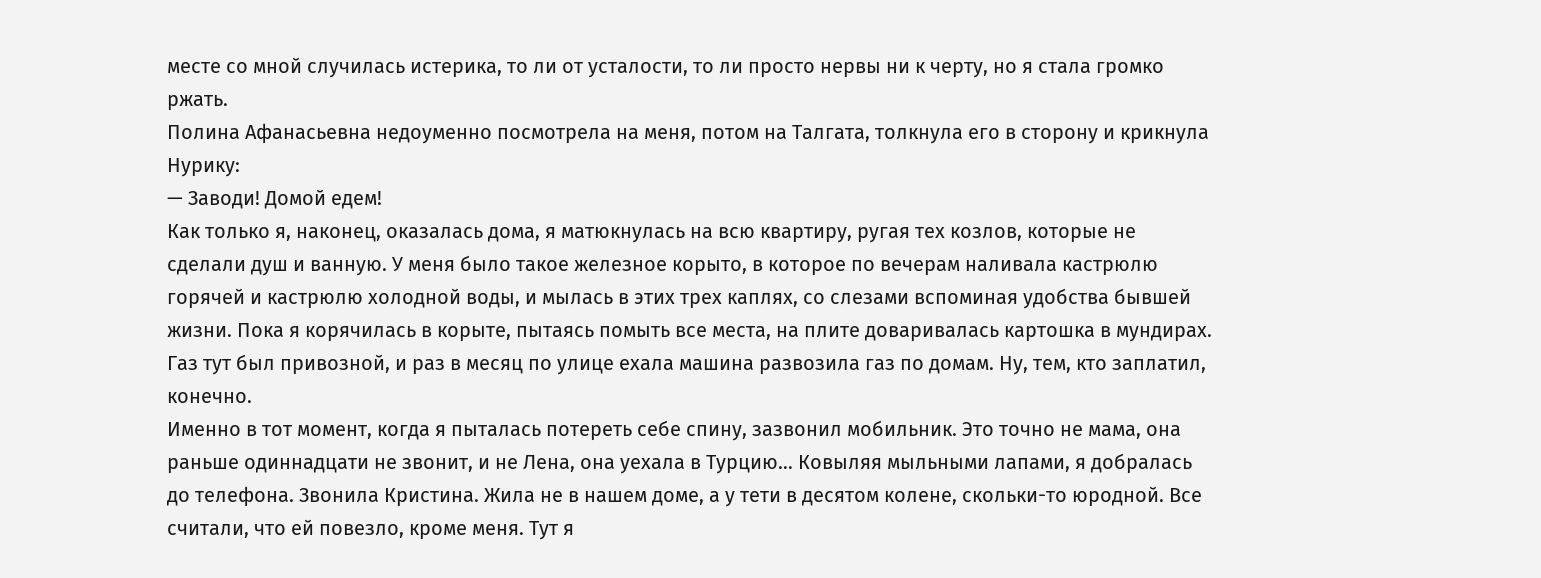месте со мной случилась истерика, то ли от усталости, то ли просто нервы ни к черту, но я стала громко ржать.
Полина Афанасьевна недоуменно посмотрела на меня, потом на Талгата, толкнула его в сторону и крикнула Нурику:
— Заводи! Домой едем!
Как только я, наконец, оказалась дома, я матюкнулась на всю квартиру, ругая тех козлов, которые не сделали душ и ванную. У меня было такое железное корыто, в которое по вечерам наливала кастрюлю горячей и кастрюлю холодной воды, и мылась в этих трех каплях, со слезами вспоминая удобства бывшей жизни. Пока я корячилась в корыте, пытаясь помыть все места, на плите доваривалась картошка в мундирах. Газ тут был привозной, и раз в месяц по улице ехала машина развозила газ по домам. Ну, тем, кто заплатил, конечно.
Именно в тот момент, когда я пыталась потереть себе спину, зазвонил мобильник. Это точно не мама, она раньше одиннадцати не звонит, и не Лена, она уехала в Турцию… Ковыляя мыльными лапами, я добралась до телефона. Звонила Кристина. Жила не в нашем доме, а у тети в десятом колене, скольки-то юродной. Все считали, что ей повезло, кроме меня. Тут я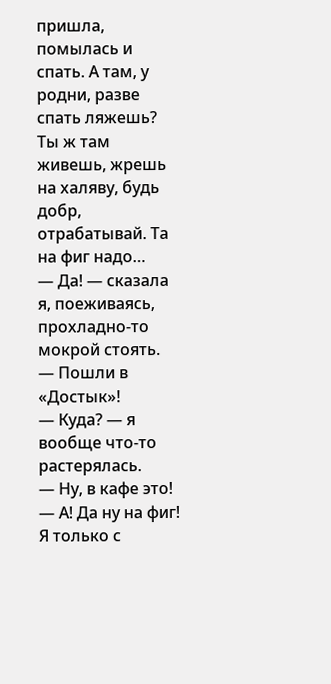пришла, помылась и спать. А там, у родни, разве спать ляжешь? Ты ж там живешь, жрешь на халяву, будь добр, отрабатывай. Та на фиг надо…
— Да! — сказала я, поеживаясь, прохладно-то мокрой стоять.
— Пошли в «Достык»!
— Куда? — я вообще что-то растерялась.
— Ну, в кафе это!
— А! Да ну на фиг! Я только с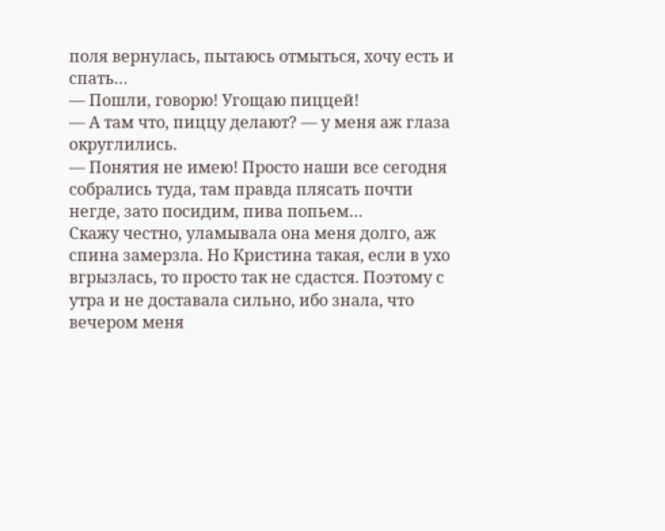поля вернулась, пытаюсь отмыться, хочу есть и спать…
— Пошли, говорю! Угощаю пиццей!
— А там что, пиццу делают? — у меня аж глаза округлились.
— Понятия не имею! Просто наши все сегодня собрались туда, там правда плясать почти негде, зато посидим, пива попьем…
Скажу честно, уламывала она меня долго, аж спина замерзла. Но Кристина такая, если в ухо вгрызлась, то просто так не сдастся. Поэтому с утра и не доставала сильно, ибо знала, что вечером меня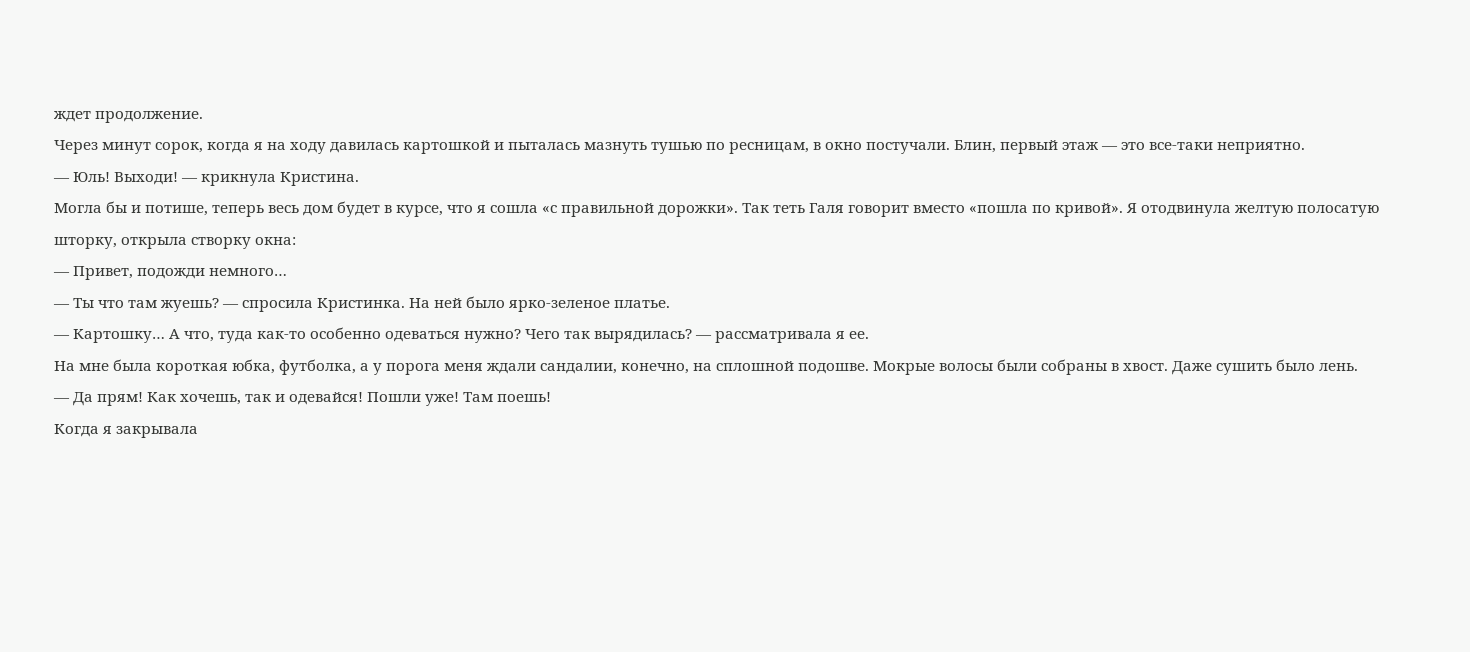ждет продолжение.
Через минут сорок, когда я на ходу давилась картошкой и пыталась мазнуть тушью по ресницам, в окно постучали. Блин, первый этаж — это все-таки неприятно.
— Юль! Выходи! — крикнула Кристина.
Могла бы и потише, теперь весь дом будет в курсе, что я сошла «с правильной дорожки». Так теть Галя говорит вместо «пошла по кривой». Я отодвинула желтую полосатую шторку, открыла створку окна:
— Привет, подожди немного…
— Ты что там жуешь? — спросила Кристинка. На ней было ярко-зеленое платье.
— Картошку… А что, туда как-то особенно одеваться нужно? Чего так вырядилась? — рассматривала я ее.
На мне была короткая юбка, футболка, а у порога меня ждали сандалии, конечно, на сплошной подошве. Мокрые волосы были собраны в хвост. Даже сушить было лень.
— Да прям! Как хочешь, так и одевайся! Пошли уже! Там поешь!
Когда я закрывала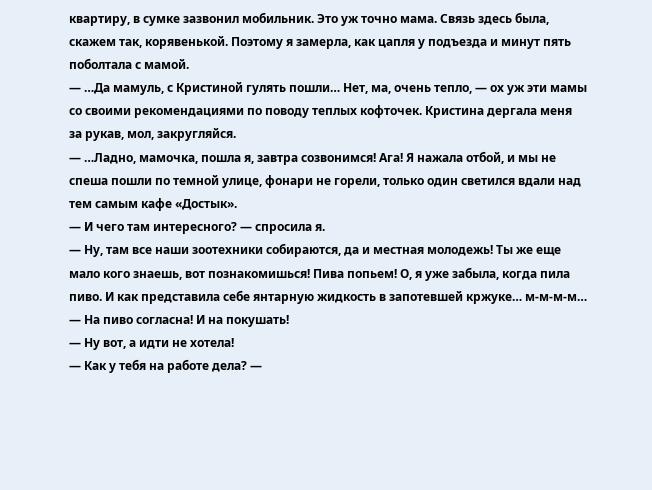квартиру, в сумке зазвонил мобильник. Это уж точно мама. Связь здесь была, скажем так, корявенькой. Поэтому я замерла, как цапля у подъезда и минут пять поболтала с мамой.
— …Да мамуль, с Кристиной гулять пошли… Нет, ма, очень тепло, — ох уж эти мамы со своими рекомендациями по поводу теплых кофточек. Кристина дергала меня за рукав, мол, закругляйся.
— …Ладно, мамочка, пошла я, завтра созвонимся! Ага! Я нажала отбой, и мы не спеша пошли по темной улице, фонари не горели, только один светился вдали над тем самым кафе «Достык».
— И чего там интересного? — спросила я.
— Ну, там все наши зоотехники собираются, да и местная молодежь! Ты же еще мало кого знаешь, вот познакомишься! Пива попьем! О, я уже забыла, когда пила пиво. И как представила себе янтарную жидкость в запотевшей кржуке… м-м-м-м…
— На пиво согласна! И на покушать!
— Ну вот, а идти не хотела!
— Как у тебя на работе дела? —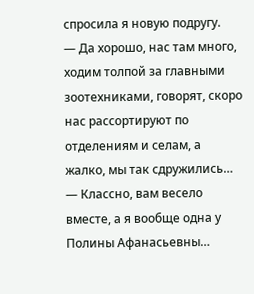спросила я новую подругу.
— Да хорошо, нас там много, ходим толпой за главными зоотехниками, говорят, скоро нас рассортируют по отделениям и селам, а жалко, мы так сдружились…
— Классно, вам весело вместе, а я вообще одна у Полины Афанасьевны…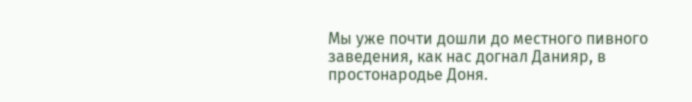Мы уже почти дошли до местного пивного заведения, как нас догнал Данияр, в простонародье Доня.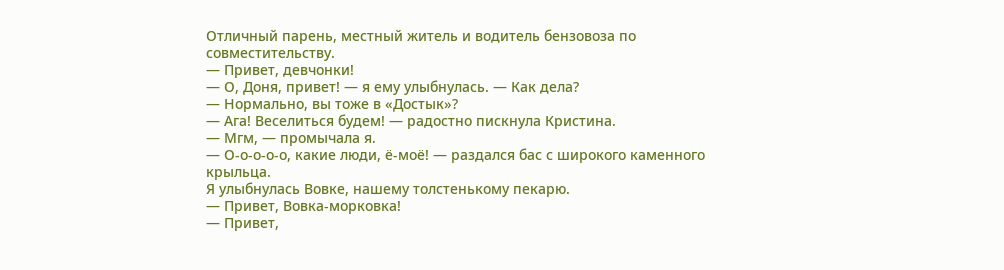Отличный парень, местный житель и водитель бензовоза по совместительству.
— Привет, девчонки!
— О, Доня, привет! — я ему улыбнулась. — Как дела?
— Нормально, вы тоже в «Достык»?
— Ага! Веселиться будем! — радостно пискнула Кристина.
— Мгм, — промычала я.
— О-о-о-о-о, какие люди, ё-моё! — раздался бас с широкого каменного крыльца.
Я улыбнулась Вовке, нашему толстенькому пекарю.
— Привет, Вовка-морковка!
— Привет,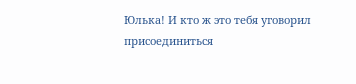Юлька! И кто ж это тебя уговорил присоединиться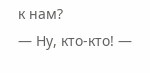к нам?
— Ну, кто-кто! —